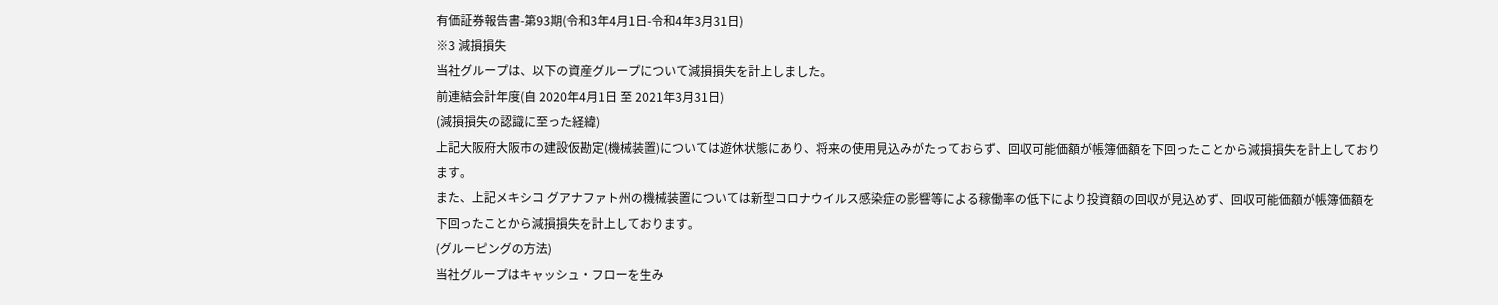有価証券報告書-第93期(令和3年4月1日-令和4年3月31日)
※3 減損損失
当社グループは、以下の資産グループについて減損損失を計上しました。
前連結会計年度(自 2020年4月1日 至 2021年3月31日)
(減損損失の認識に至った経緯)
上記大阪府大阪市の建設仮勘定(機械装置)については遊休状態にあり、将来の使用見込みがたっておらず、回収可能価額が帳簿価額を下回ったことから減損損失を計上しております。
また、上記メキシコ グアナファト州の機械装置については新型コロナウイルス感染症の影響等による稼働率の低下により投資額の回収が見込めず、回収可能価額が帳簿価額を下回ったことから減損損失を計上しております。
(グルーピングの方法)
当社グループはキャッシュ・フローを生み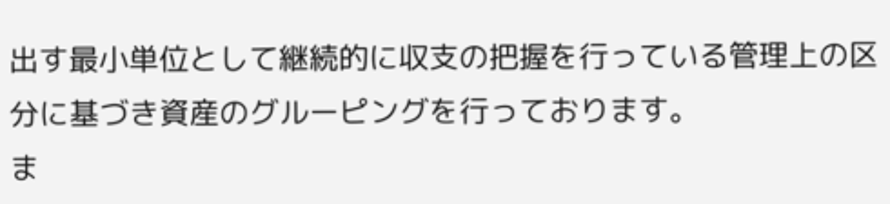出す最小単位として継続的に収支の把握を行っている管理上の区分に基づき資産のグルーピングを行っております。
ま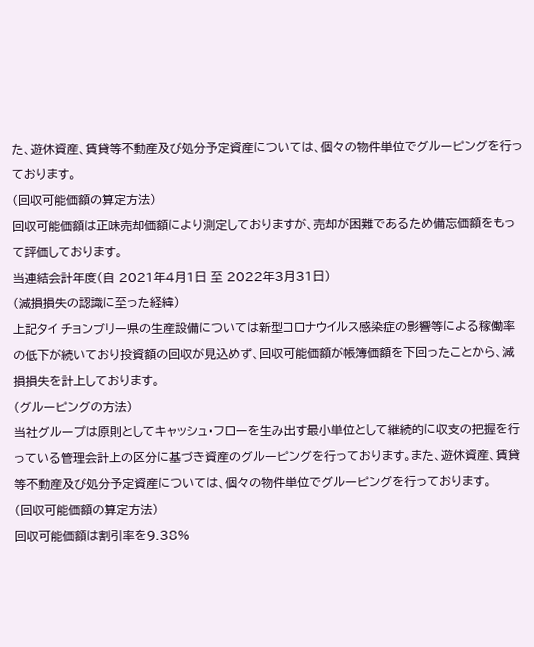た、遊休資産、賃貸等不動産及び処分予定資産については、個々の物件単位でグルーピングを行っております。
(回収可能価額の算定方法)
回収可能価額は正味売却価額により測定しておりますが、売却が困難であるため備忘価額をもって評価しております。
当連結会計年度(自 2021年4月1日 至 2022年3月31日)
(減損損失の認識に至った経緯)
上記タイ チョンブリー県の生産設備については新型コロナウイルス感染症の影響等による稼働率の低下が続いており投資額の回収が見込めず、回収可能価額が帳簿価額を下回ったことから、減損損失を計上しております。
(グルーピングの方法)
当社グループは原則としてキャッシュ・フローを生み出す最小単位として継続的に収支の把握を行っている管理会計上の区分に基づき資産のグルーピングを行っております。また、遊休資産、賃貸等不動産及び処分予定資産については、個々の物件単位でグルーピングを行っております。
(回収可能価額の算定方法)
回収可能価額は割引率を9.38%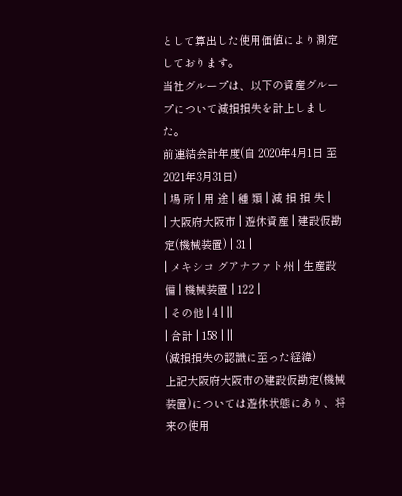として算出した使用価値により測定しております。
当社グループは、以下の資産グループについて減損損失を計上しました。
前連結会計年度(自 2020年4月1日 至 2021年3月31日)
| 場 所 | 用 途 | 種 類 | 減 損 損 失 |
| 大阪府大阪市 | 遊休資産 | 建設仮勘定(機械装置) | 31 |
| メキシコ グアナファト州 | 生産設備 | 機械装置 | 122 |
| その他 | 4 | ||
| 合計 | 158 | ||
(減損損失の認識に至った経緯)
上記大阪府大阪市の建設仮勘定(機械装置)については遊休状態にあり、将来の使用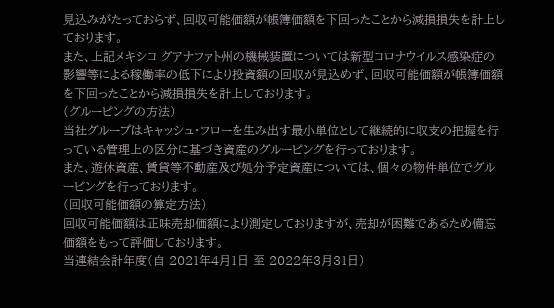見込みがたっておらず、回収可能価額が帳簿価額を下回ったことから減損損失を計上しております。
また、上記メキシコ グアナファト州の機械装置については新型コロナウイルス感染症の影響等による稼働率の低下により投資額の回収が見込めず、回収可能価額が帳簿価額を下回ったことから減損損失を計上しております。
(グルーピングの方法)
当社グループはキャッシュ・フローを生み出す最小単位として継続的に収支の把握を行っている管理上の区分に基づき資産のグルーピングを行っております。
また、遊休資産、賃貸等不動産及び処分予定資産については、個々の物件単位でグルーピングを行っております。
(回収可能価額の算定方法)
回収可能価額は正味売却価額により測定しておりますが、売却が困難であるため備忘価額をもって評価しております。
当連結会計年度(自 2021年4月1日 至 2022年3月31日)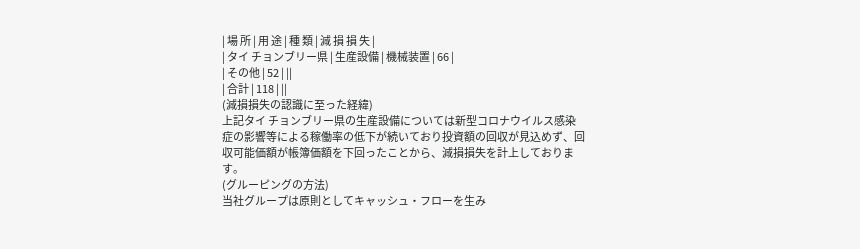| 場 所 | 用 途 | 種 類 | 減 損 損 失 |
| タイ チョンブリー県 | 生産設備 | 機械装置 | 66 |
| その他 | 52 | ||
| 合計 | 118 | ||
(減損損失の認識に至った経緯)
上記タイ チョンブリー県の生産設備については新型コロナウイルス感染症の影響等による稼働率の低下が続いており投資額の回収が見込めず、回収可能価額が帳簿価額を下回ったことから、減損損失を計上しております。
(グルーピングの方法)
当社グループは原則としてキャッシュ・フローを生み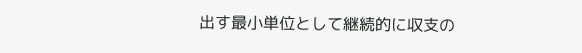出す最小単位として継続的に収支の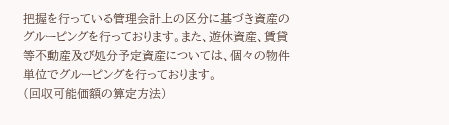把握を行っている管理会計上の区分に基づき資産のグルーピングを行っております。また、遊休資産、賃貸等不動産及び処分予定資産については、個々の物件単位でグルーピングを行っております。
(回収可能価額の算定方法)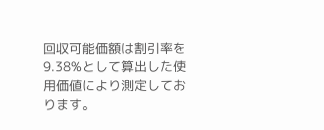回収可能価額は割引率を9.38%として算出した使用価値により測定しております。